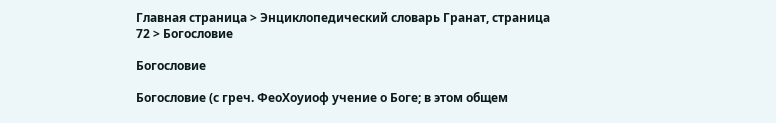Главная страница > Энциклопедический словарь Гранат, страница 72 > Богословие

Богословие

Богословие (с греч. ФеоХоуиоф учение о Боге; в этом общем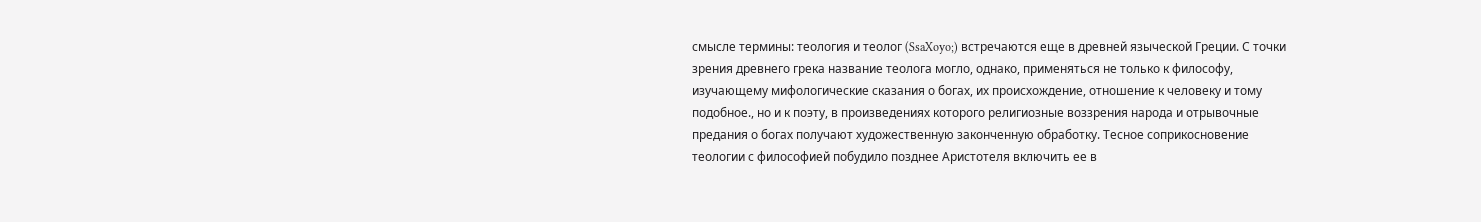смысле термины: теология и теолог (SsaXoyo;) встречаются еще в древней языческой Греции. С точки зрения древнего грека название теолога могло, однако, применяться не только к философу, изучающему мифологические сказания о богах, их происхождение, отношение к человеку и тому подобное., но и к поэту, в произведениях которого религиозные воззрения народа и отрывочные предания о богах получают художественную законченную обработку. Тесное соприкосновение теологии с философией побудило позднее Аристотеля включить ее в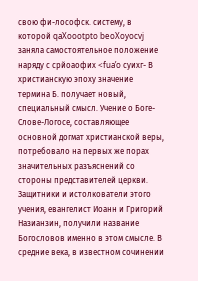свою фи-лософск. систему, в которой qaXoootpto beoXoyocvj заняла самостоятельное положение наряду с срйоаофих <fua’o суихг- В христианскую эпоху значение термина Б. получает новый, специальный смысл. Учение о Боге-Слове-Логосе, составляющее основной догмат христианской веры, потребовало на первых же порах значительных разъяснений со стороны представителей церкви. Защитники и истолкователи этого учения, евангелист Иоанн и Григорий Назианзин, получили название Богословов именно в этом смысле. В средние века, в известном сочинении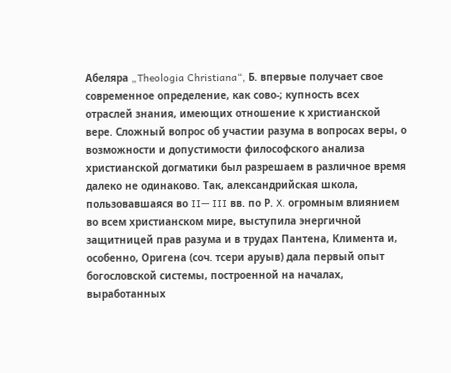Абеляра „Theologia Christiana“, Б. впервые получает свое современное определение, как сово-; купность всех отраслей знания, имеющих отношение к христианской вере. Сложный вопрос об участии разума в вопросах веры, о возможности и допустимости философского анализа христианской догматики был разрешаем в различное время далеко не одинаково. Так, александрийская школа, пользовавшаяся во II— III вв. по Р. X. огромным влиянием во всем христианском мире, выступила энергичной защитницей прав разума и в трудах Пантена, Климента и, особенно, Оригена (соч. тсери аруыв) дала первый опыт богословской системы, построенной на началах, выработанных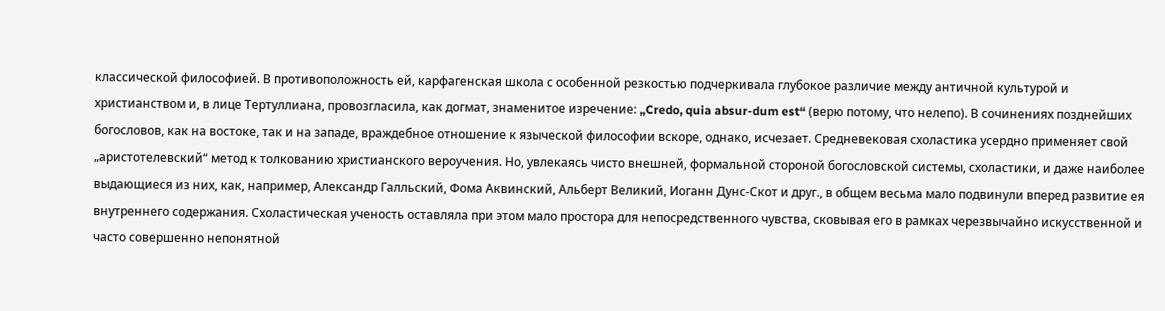классической философией. В противоположность ей, карфагенская школа с особенной резкостью подчеркивала глубокое различие между античной культурой и христианством и, в лице Тертуллиана, провозгласила, как догмат, знаменитое изречение: „Credo, quia absur-dum est“ (верю потому, что нелепо). В сочинениях позднейших богословов, как на востоке, так и на западе, враждебное отношение к языческой философии вскоре, однако, исчезает. Средневековая схоластика усердно применяет свой „аристотелевский“ метод к толкованию христианского вероучения. Но, увлекаясь чисто внешней, формальной стороной богословской системы, схоластики, и даже наиболее выдающиеся из них, как, например, Александр Галльский, Фома Аквинский, Альберт Великий, Иоганн Дунс-Скот и друг., в общем весьма мало подвинули вперед развитие ея внутреннего содержания. Схоластическая ученость оставляла при этом мало простора для непосредственного чувства, сковывая его в рамках черезвычайно искусственной и часто совершенно непонятной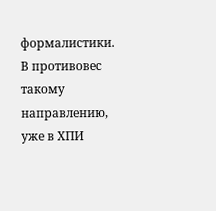формалистики. В противовес такому направлению, уже в ХПИ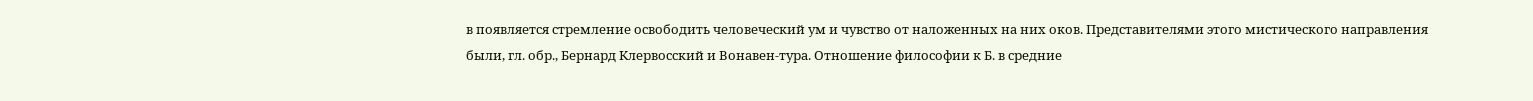в появляется стремление освободить человеческий ум и чувство от наложенных на них оков. Представителями этого мистического направления были, гл. обр., Бернард Клервосский и Вонавен-тура. Отношение философии к Б. в средние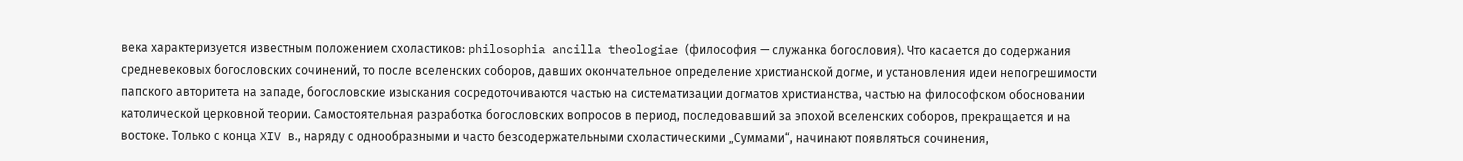века характеризуется известным положением схоластиков: philosophia ancilla theologiae (философия — служанка богословия). Что касается до содержания средневековых богословских сочинений, то после вселенских соборов, давших окончательное определение христианской догме, и установления идеи непогрешимости папского авторитета на западе, богословские изыскания сосредоточиваются частью на систематизации догматов христианства, частью на философском обосновании католической церковной теории. Самостоятельная разработка богословских вопросов в период, последовавший за эпохой вселенских соборов, прекращается и на востоке. Только с конца XIV в., наряду с однообразными и часто безсодержательными схоластическими „Суммами“, начинают появляться сочинения,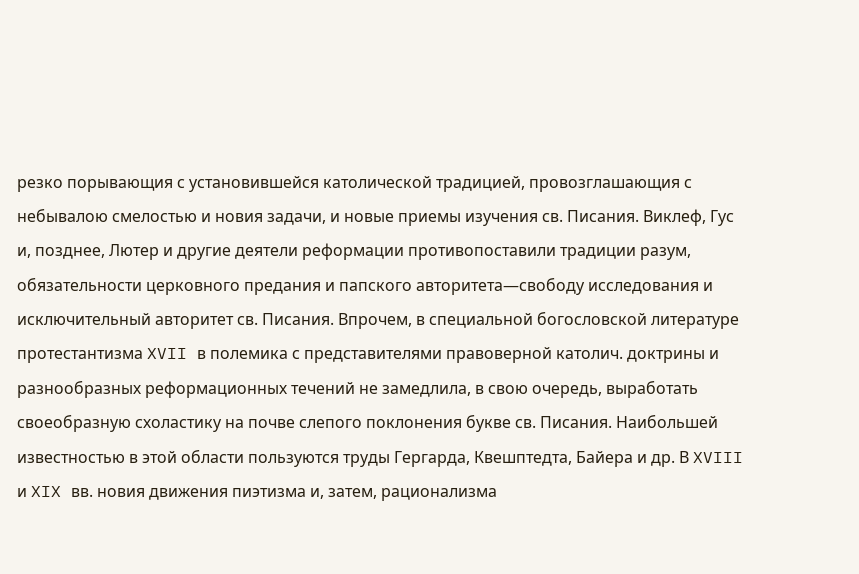резко порывающия с установившейся католической традицией, провозглашающия с небывалою смелостью и новия задачи, и новые приемы изучения св. Писания. Виклеф, Гус и, позднее, Лютер и другие деятели реформации противопоставили традиции разум, обязательности церковного предания и папского авторитета—свободу исследования и исключительный авторитет св. Писания. Впрочем, в специальной богословской литературе протестантизма XVII в полемика с представителями правоверной католич. доктрины и разнообразных реформационных течений не замедлила, в свою очередь, выработать своеобразную схоластику на почве слепого поклонения букве св. Писания. Наибольшей известностью в этой области пользуются труды Гергарда, Квешптедта, Байера и др. В XVIII и XIX вв. новия движения пиэтизма и, затем, рационализма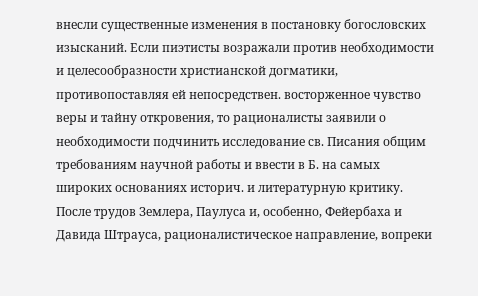внесли существенные изменения в постановку богословских изысканий. Если пиэтисты возражали против необходимости и целесообразности христианской догматики, противопоставляя ей непосредствен. восторженное чувство веры и тайну откровения, то рационалисты заявили о необходимости подчинить исследование св. Писания общим требованиям научной работы и ввести в Б. на самых широких основаниях историч. и литературную критику. После трудов Землера, Паулуса и, особенно, Фейербаха и Давида Штрауса, рационалистическое направление, вопреки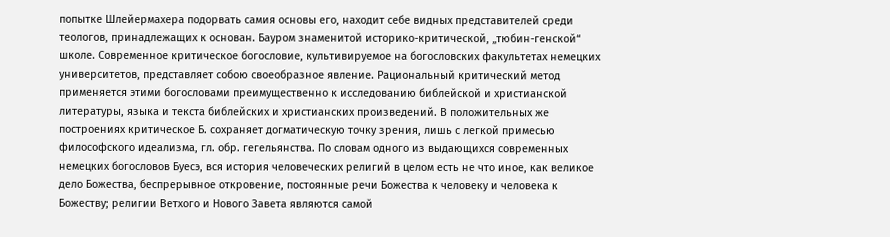попытке Шлейермахера подорвать самия основы его, находит себе видных представителей среди теологов, принадлежащих к основан. Бауром знаменитой историко-критической, „тюбин-генской“ школе. Современное критическое богословие, культивируемое на богословских факультетах немецких университетов, представляет собою своеобразное явление. Рациональный критический метод применяется этими богословами преимущественно к исследованию библейской и христианской литературы, языка и текста библейских и христианских произведений. В положительных же построениях критическое Б. сохраняет догматическую точку зрения, лишь с легкой примесью философского идеализма, гл. обр. гегельянства. По словам одного из выдающихся современных немецких богословов Буесэ, вся история человеческих религий в целом есть не что иное, как великое дело Божества, беспрерывное откровение, постоянные речи Божества к человеку и человека к Божеству; религии Ветхого и Нового Завета являются самой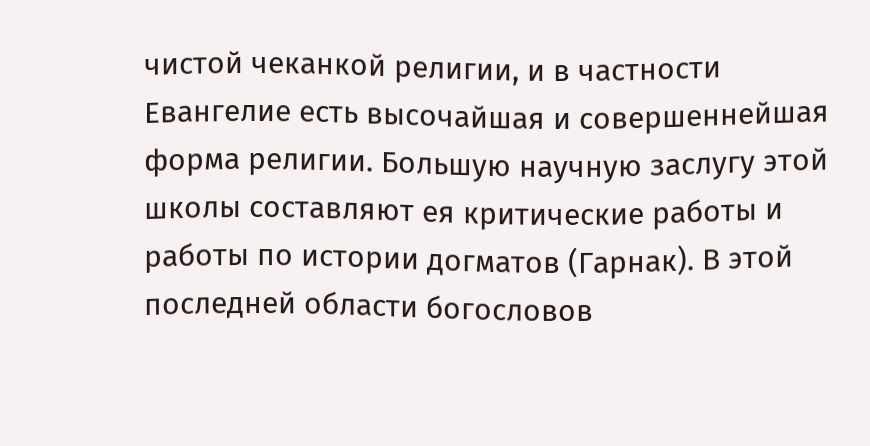чистой чеканкой религии, и в частности Евангелие есть высочайшая и совершеннейшая форма религии. Большую научную заслугу этой школы составляют ея критические работы и работы по истории догматов (Гарнак). В этой последней области богословов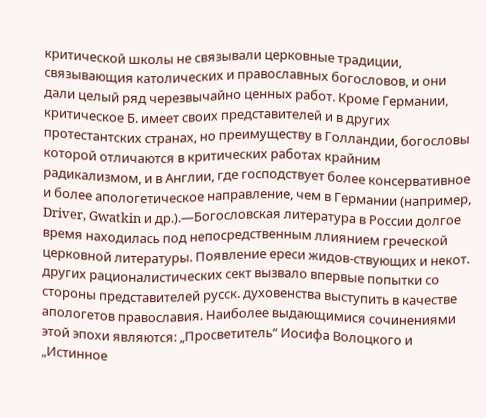критической школы не связывали церковные традиции, связывающия католических и православных богословов, и они дали целый ряд черезвычайно ценных работ. Кроме Германии, критическое Б. имеет своих представителей и в других протестантских странах, но преимуществу в Голландии, богословы которой отличаются в критических работах крайним радикализмом, и в Англии, где господствует более консервативное и более апологетическое направление, чем в Германии (например, Driver, Gwatkin и др.).—Богословская литература в России долгое время находилась под непосредственным ллиянием греческой церковной литературы. Появление ереси жидов-ствующих и некот. других рационалистических сект вызвало впервые попытки со стороны представителей русск. духовенства выступить в качестве апологетов православия. Наиболее выдающимися сочинениями этой эпохи являются: „Просветитель“ Иосифа Волоцкого и „Истинное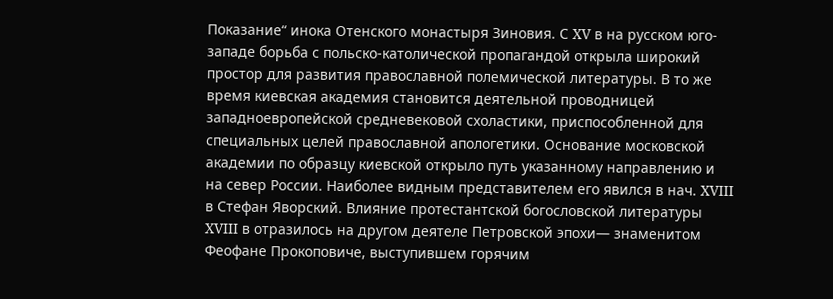Показание“ инока Отенского монастыря Зиновия. С XV в на русском юго-западе борьба с польско-католической пропагандой открыла широкий простор для развития православной полемической литературы. В то же время киевская академия становится деятельной проводницей западноевропейской средневековой схоластики, приспособленной для специальных целей православной апологетики. Основание московской академии по образцу киевской открыло путь указанному направлению и на север России. Наиболее видным представителем его явился в нач. XVIII в Стефан Яворский. Влияние протестантской богословской литературы XVIII в отразилось на другом деятеле Петровской эпохи— знаменитом Феофане Прокоповиче, выступившем горячим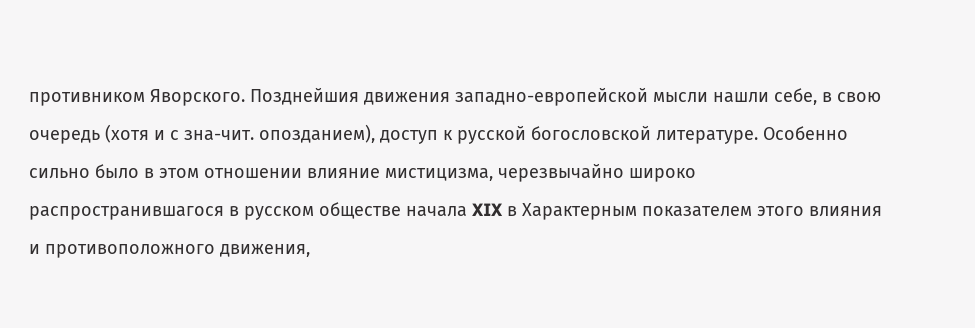противником Яворского. Позднейшия движения западно-европейской мысли нашли себе, в свою очередь (хотя и с зна-чит. опозданием), доступ к русской богословской литературе. Особенно сильно было в этом отношении влияние мистицизма, черезвычайно широко распространившагося в русском обществе начала XIX в Характерным показателем этого влияния и противоположного движения,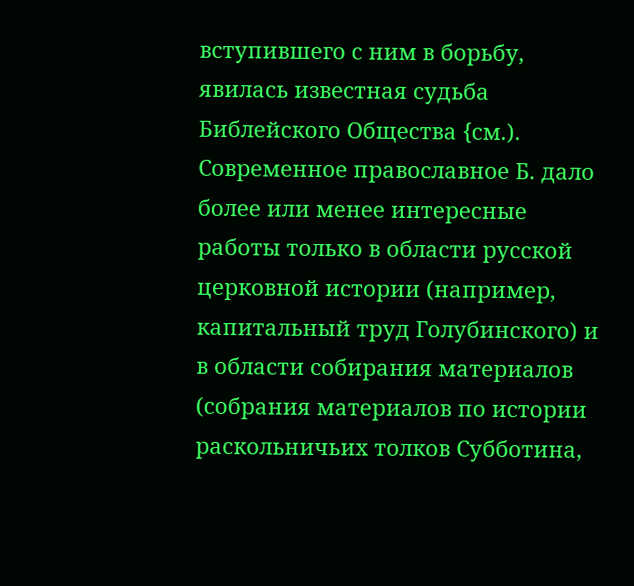вступившего с ним в борьбу, явилась известная судьба Библейского Общества {см.). Современное православное Б. дало более или менее интересные работы только в области русской церковной истории (например, капитальный труд Голубинского) и в области собирания материалов (собрания материалов по истории раскольничьих толков Субботина,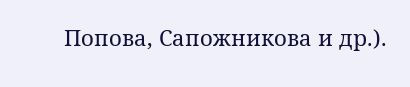Попова, Сапожникова и др.).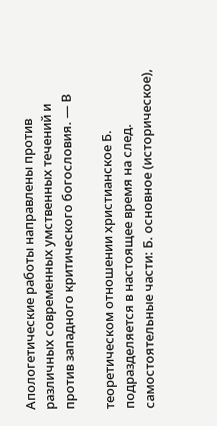Апологетические работы направлены против различных современных умственных течений и против западного критического богословия. — В

теоретическом отношении христианское Б. подразделяется в настоящее время на след. самостоятельные части: Б. основное (историческое),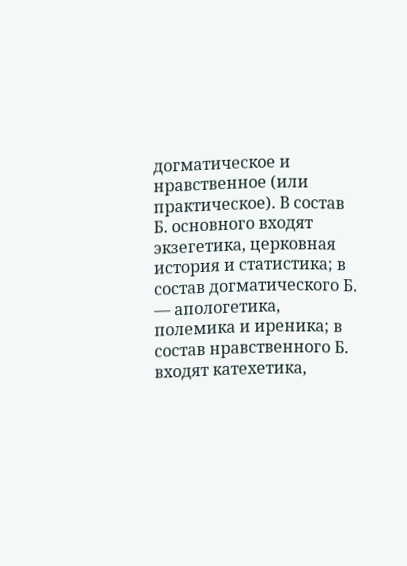догматическое и нравственное (или практическое). В состав Б. основного входят экзегетика, церковная история и статистика; в состав догматического Б. — апологетика, полемика и иреника; в состав нравственного Б. входят катехетика,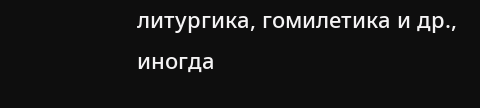литургика, гомилетика и др., иногда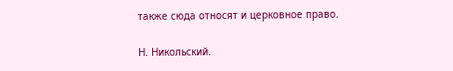также сюда относят и церковное право.

Н. Никольский.